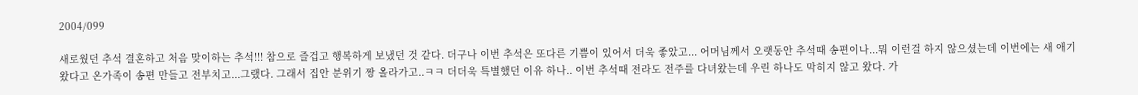2004/099

새로웠던 추석 결혼하고 처음 맞이하는 추석!!! 참으로 즐겁고 행복하게 보냈던 것 같다. 더구나 이번 추석은 또다른 기쁨이 있어서 더욱 좋았고... 어머님께서 오랫동안 추석때 송편이나...뭐 이런걸 하지 않으셨는데 이번에는 새 애기 왔다고 온가족이 송편 만들고 전부치고...그랬다. 그래서 집안 분위기 짱 올라가고..ㅋㅋ 더더욱 특별했던 이유 하나.. 이번 추석때 전라도 전주를 다녀왔는데 우린 하나도 막히지 않고 왔다. 가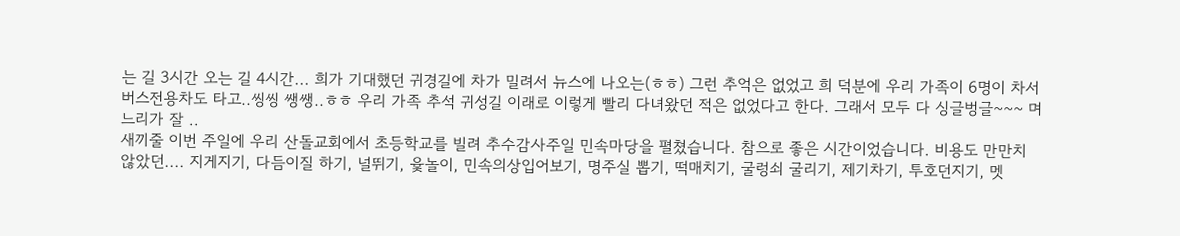는 길 3시간 오는 길 4시간... 희가 기대했던 귀경길에 차가 밀려서 뉴스에 나오는(ㅎㅎ) 그런 추억은 없었고 희 덕분에 우리 가족이 6명이 차서 버스전용차도 타고..씽씽 쌩쌩..ㅎㅎ 우리 가족 추석 귀성길 이래로 이렇게 빨리 다녀왔던 적은 없었다고 한다. 그래서 모두 다 싱글벙글~~~ 며느리가 잘 ..
새끼줄 이번 주일에 우리 산돌교회에서 초등학교를 빌려 추수감사주일 민속마당을 펼쳤습니다. 참으로 좋은 시간이었습니다. 비용도 만만치 않았던.... 지게지기, 다듬이질 하기, 널뛰기, 윷놀이, 민속의상입어보기, 명주실 뽑기, 떡매치기, 굴렁쇠 굴리기, 제기차기, 투호던지기, 멧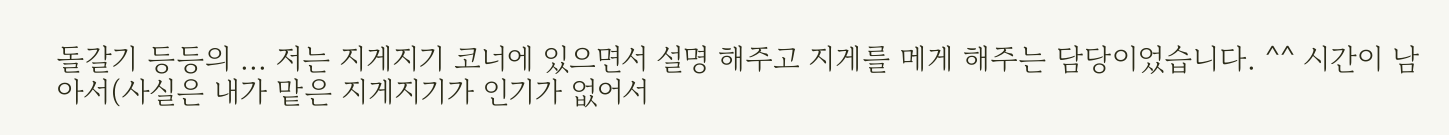돌갈기 등등의 ... 저는 지게지기 코너에 있으면서 설명 해주고 지게를 메게 해주는 담당이었습니다. ^^ 시간이 남아서(사실은 내가 맡은 지게지기가 인기가 없어서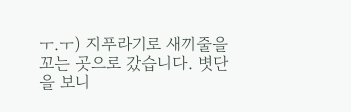ㅜ.ㅜ) 지푸라기로 새끼줄을 꼬는 곳으로 갔습니다. 볏단을 보니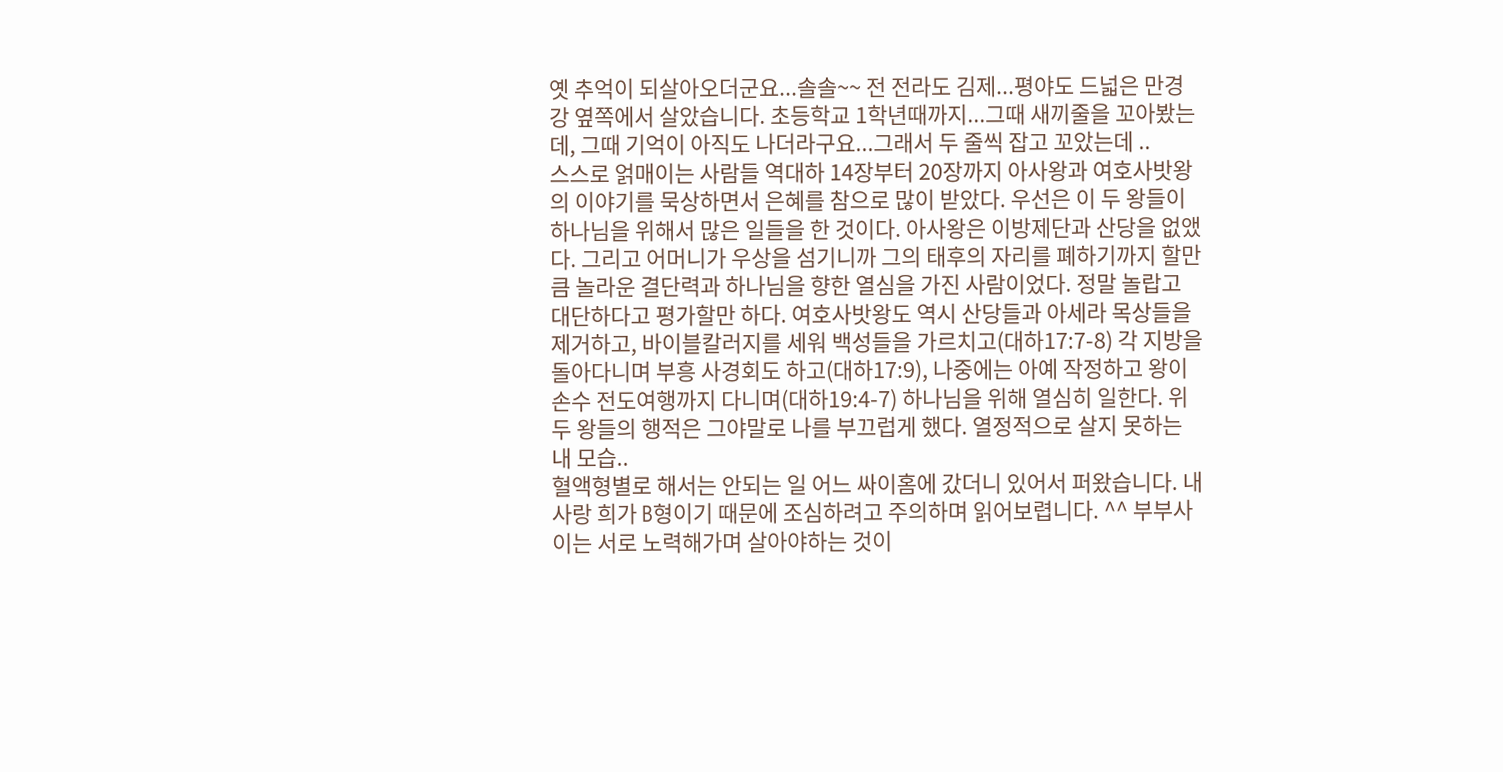옛 추억이 되살아오더군요...솔솔~~ 전 전라도 김제...평야도 드넓은 만경강 옆쪽에서 살았습니다. 초등학교 1학년때까지...그때 새끼줄을 꼬아봤는데, 그때 기억이 아직도 나더라구요...그래서 두 줄씩 잡고 꼬았는데 ..
스스로 얽매이는 사람들 역대하 14장부터 20장까지 아사왕과 여호사밧왕의 이야기를 묵상하면서 은혜를 참으로 많이 받았다. 우선은 이 두 왕들이 하나님을 위해서 많은 일들을 한 것이다. 아사왕은 이방제단과 산당을 없앴다. 그리고 어머니가 우상을 섬기니까 그의 태후의 자리를 폐하기까지 할만큼 놀라운 결단력과 하나님을 향한 열심을 가진 사람이었다. 정말 놀랍고 대단하다고 평가할만 하다. 여호사밧왕도 역시 산당들과 아세라 목상들을 제거하고, 바이블칼러지를 세워 백성들을 가르치고(대하17:7-8) 각 지방을 돌아다니며 부흥 사경회도 하고(대하17:9), 나중에는 아예 작정하고 왕이 손수 전도여행까지 다니며(대하19:4-7) 하나님을 위해 열심히 일한다. 위 두 왕들의 행적은 그야말로 나를 부끄럽게 했다. 열정적으로 살지 못하는 내 모습..
혈액형별로 해서는 안되는 일 어느 싸이홈에 갔더니 있어서 퍼왔습니다. 내사랑 희가 B형이기 때문에 조심하려고 주의하며 읽어보렵니다. ^^ 부부사이는 서로 노력해가며 살아야하는 것이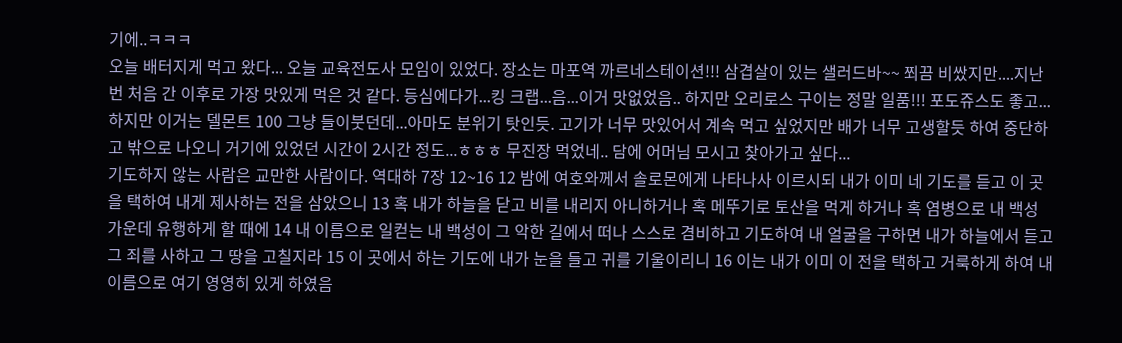기에..ㅋㅋㅋ
오늘 배터지게 먹고 왔다... 오늘 교육전도사 모임이 있었다. 장소는 마포역 까르네스테이션!!! 삼겹살이 있는 샐러드바~~ 쬐끔 비쌌지만....지난번 처음 간 이후로 가장 맛있게 먹은 것 같다. 등심에다가...킹 크랩...음...이거 맛없었음.. 하지만 오리로스 구이는 정말 일품!!! 포도쥬스도 좋고...하지만 이거는 델몬트 100 그냥 들이붓던데...아마도 분위기 탓인듯. 고기가 너무 맛있어서 계속 먹고 싶었지만 배가 너무 고생할듯 하여 중단하고 밖으로 나오니 거기에 있었던 시간이 2시간 정도...ㅎㅎㅎ 무진장 먹었네.. 담에 어머님 모시고 찾아가고 싶다...
기도하지 않는 사람은 교만한 사람이다. 역대하 7장 12~16 12 밤에 여호와께서 솔로몬에게 나타나사 이르시되 내가 이미 네 기도를 듣고 이 곳을 택하여 내게 제사하는 전을 삼았으니 13 혹 내가 하늘을 닫고 비를 내리지 아니하거나 혹 메뚜기로 토산을 먹게 하거나 혹 염병으로 내 백성 가운데 유행하게 할 때에 14 내 이름으로 일컫는 내 백성이 그 악한 길에서 떠나 스스로 겸비하고 기도하여 내 얼굴을 구하면 내가 하늘에서 듣고 그 죄를 사하고 그 땅을 고칠지라 15 이 곳에서 하는 기도에 내가 눈을 들고 귀를 기울이리니 16 이는 내가 이미 이 전을 택하고 거룩하게 하여 내 이름으로 여기 영영히 있게 하였음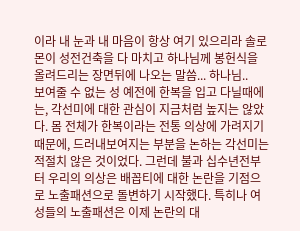이라 내 눈과 내 마음이 항상 여기 있으리라 솔로몬이 성전건축을 다 마치고 하나님께 봉헌식을 올려드리는 장면뒤에 나오는 말씀... 하나님..
보여줄 수 없는 성 예전에 한복을 입고 다닐때에는, 각선미에 대한 관심이 지금처럼 높지는 않았다. 몸 전체가 한복이라는 전통 의상에 가려지기 때문에, 드러내보여지는 부분을 논하는 각선미는 적절치 않은 것이었다. 그런데 불과 십수년전부터 우리의 의상은 배꼽티에 대한 논란을 기점으로 노출패션으로 돌변하기 시작했다. 특히나 여성들의 노출패션은 이제 논란의 대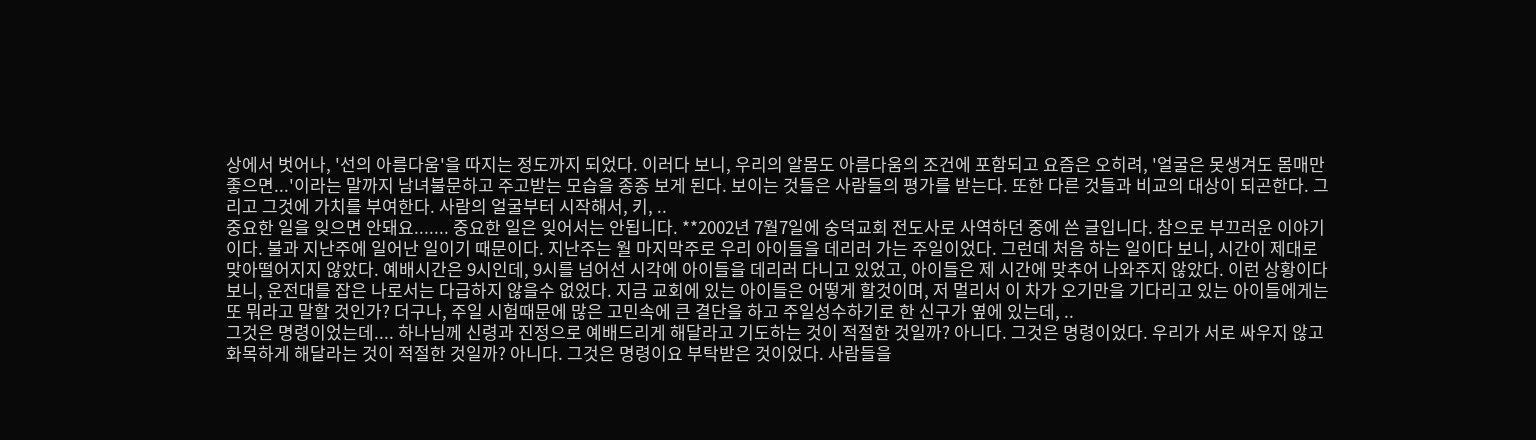상에서 벗어나, '선의 아름다움'을 따지는 정도까지 되었다. 이러다 보니, 우리의 알몸도 아름다움의 조건에 포함되고 요즘은 오히려, '얼굴은 못생겨도 몸매만 좋으면...'이라는 말까지 남녀불문하고 주고받는 모습을 종종 보게 된다. 보이는 것들은 사람들의 평가를 받는다. 또한 다른 것들과 비교의 대상이 되곤한다. 그리고 그것에 가치를 부여한다. 사람의 얼굴부터 시작해서, 키, ..
중요한 일을 잊으면 안돼요....... 중요한 일은 잊어서는 안됩니다. **2002년 7월7일에 숭덕교회 전도사로 사역하던 중에 쓴 글입니다. 참으로 부끄러운 이야기이다. 불과 지난주에 일어난 일이기 때문이다. 지난주는 월 마지막주로 우리 아이들을 데리러 가는 주일이었다. 그런데 처음 하는 일이다 보니, 시간이 제대로 맞아떨어지지 않았다. 예배시간은 9시인데, 9시를 넘어선 시각에 아이들을 데리러 다니고 있었고, 아이들은 제 시간에 맞추어 나와주지 않았다. 이런 상황이다 보니, 운전대를 잡은 나로서는 다급하지 않을수 없었다. 지금 교회에 있는 아이들은 어떻게 할것이며, 저 멀리서 이 차가 오기만을 기다리고 있는 아이들에게는 또 뭐라고 말할 것인가? 더구나, 주일 시험때문에 많은 고민속에 큰 결단을 하고 주일성수하기로 한 신구가 옆에 있는데, ..
그것은 명령이었는데.... 하나님께 신령과 진정으로 예배드리게 해달라고 기도하는 것이 적절한 것일까? 아니다. 그것은 명령이었다. 우리가 서로 싸우지 않고 화목하게 해달라는 것이 적절한 것일까? 아니다. 그것은 명령이요 부탁받은 것이었다. 사람들을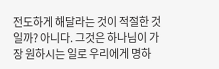전도하게 해달라는 것이 적절한 것일까? 아니다. 그것은 하나님이 가장 원하시는 일로 우리에게 명하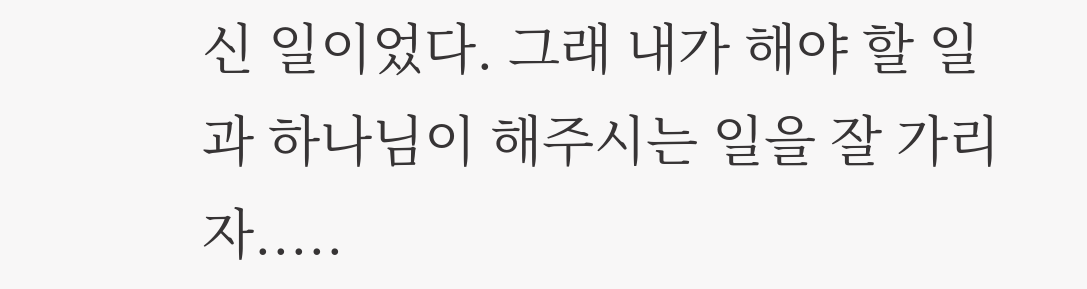신 일이었다. 그래 내가 해야 할 일과 하나님이 해주시는 일을 잘 가리자.....